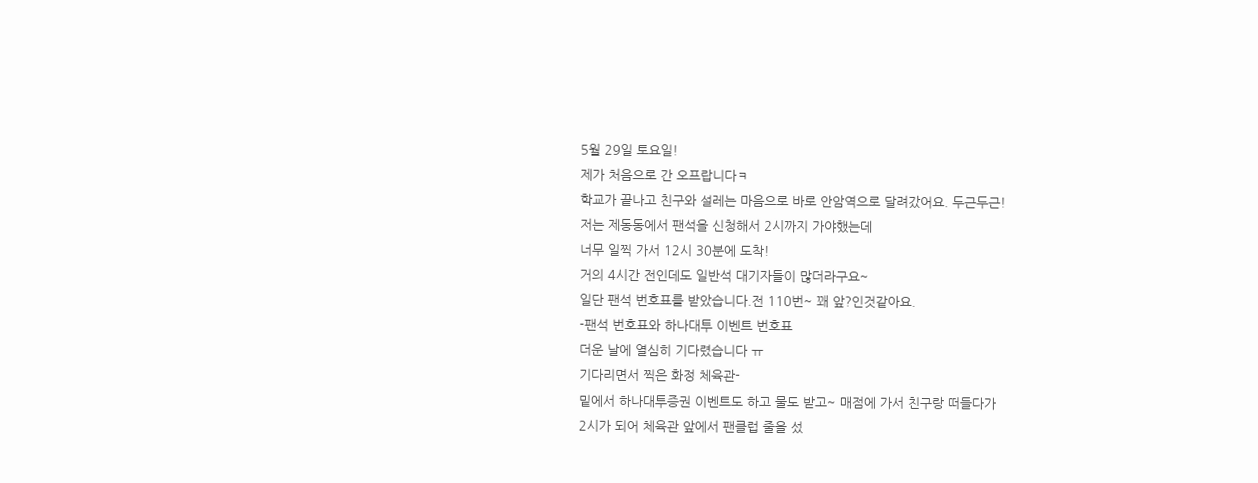5월 29일 토요일!
제가 처음으로 간 오프랍니다ㅋ
학교가 끝나고 친구와 설레는 마음으로 바로 안암역으로 달려갔어요. 두근두근!
저는 제동동에서 팬석을 신청해서 2시까지 가야했는데
너무 일찍 가서 12시 30분에 도착!
거의 4시간 전인데도 일반석 대기자들이 많더라구요~
일단 팬석 번호표를 받았습니다.전 110번~ 꽤 앞?인것같아요.
-팬석 번호표와 하나대투 이벤트 번호표
더운 날에 열심히 기다렸습니다 ㅠ
기다리면서 찍은 화정 체육관-
밑에서 하나대투증권 이벤트도 하고 물도 받고~ 매점에 가서 친구랑 떠들다가
2시가 되어 체육관 앞에서 팬클럽 줄을 섰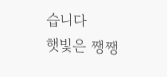습니다
햇빛은 쨍쨍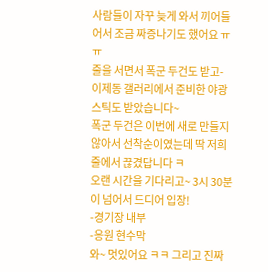사람들이 자꾸 늦게 와서 끼어들어서 조금 짜증나기도 했어요 ㅠㅠ
줄을 서면서 폭군 두건도 받고- 이제동 갤러리에서 준비한 야광스틱도 받았습니다~
폭군 두건은 이번에 새로 만들지 않아서 선착순이였는데 딱 저희 줄에서 끊겼답니다 ㅋ
오랜 시간을 기다리고~ 3시 30분이 넘어서 드디어 입장!
-경기장 내부
-응원 현수막
와~ 멋있어요 ㅋㅋ 그리고 진짜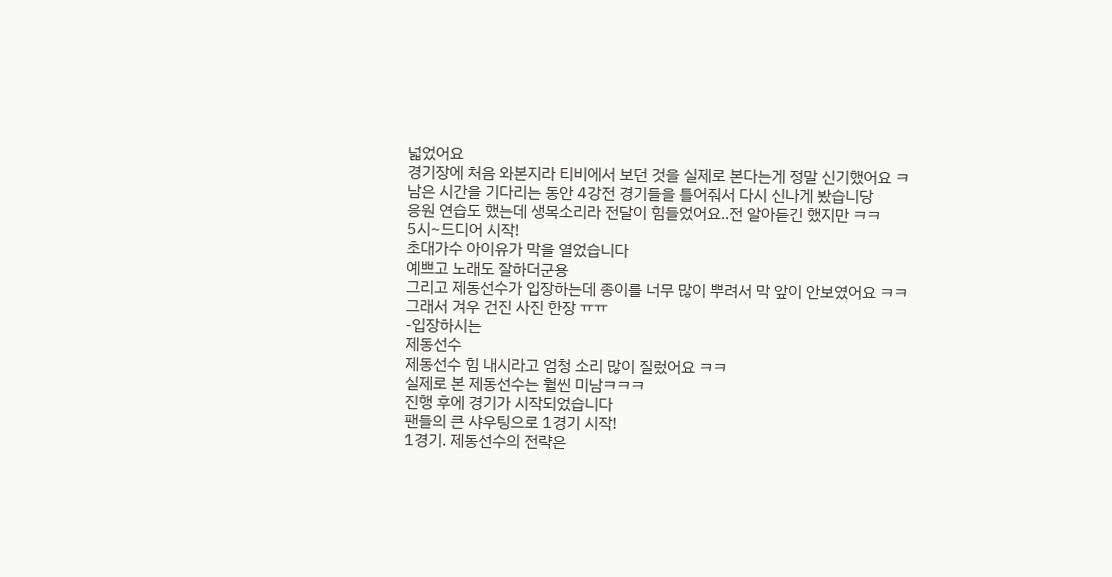넓었어요
경기장에 처음 와본지라 티비에서 보던 것을 실제로 본다는게 정말 신기했어요 ㅋ
남은 시간을 기다리는 동안 4강전 경기들을 틀어줘서 다시 신나게 봤습니당
응원 연습도 했는데 생목소리라 전달이 힘들었어요..전 알아듣긴 했지만 ㅋㅋ
5시~드디어 시작!
초대가수 아이유가 막을 열었습니다
예쁘고 노래도 잘하더군용
그리고 제동선수가 입장하는데 종이를 너무 많이 뿌려서 막 앞이 안보였어요 ㅋㅋ
그래서 겨우 건진 사진 한장 ㅠㅠ
-입장하시는
제동선수
제동선수 힘 내시라고 엄청 소리 많이 질렀어요 ㅋㅋ
실제로 본 제동선수는 훨씬 미남ㅋㅋㅋ
진행 후에 경기가 시작되었습니다
팬들의 큰 샤우팅으로 1경기 시작!
1경기. 제동선수의 전략은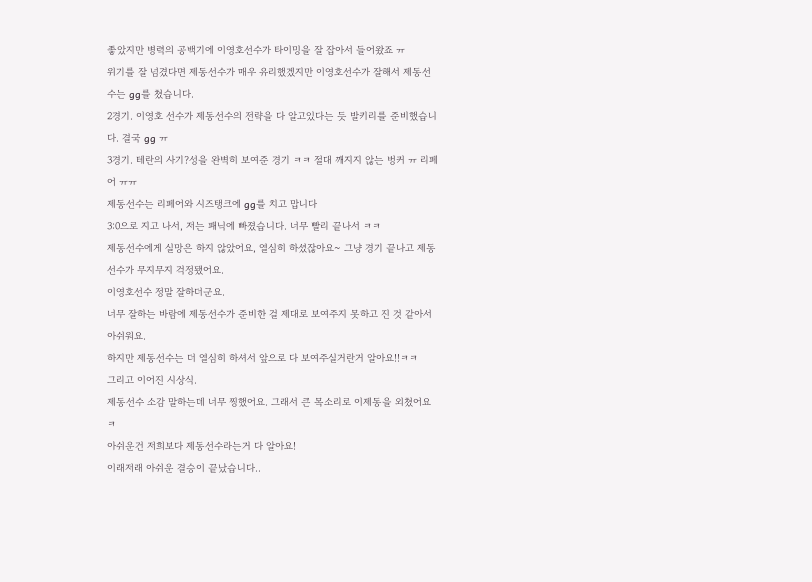좋았지만 병력의 공백기에 이영호선수가 타이밍을 잘 잡아서 들어왔죠 ㅠ
위기를 잘 넘겼다면 제동선수가 매우 유리했겠지만 이영호선수가 잘해서 제동선수는 gg를 쳤습니다.
2경기. 이영호 선수가 제동선수의 전략을 다 알고있다는 듯 발키리를 준비했습니다. 결국 gg ㅠ
3경기. 테란의 사기?성을 완벽히 보여준 경기 ㅋㅋ 절대 깨지지 않는 벙커 ㅠ 리페어 ㅠㅠ
제동선수는 리페어와 시즈탱크에 gg를 치고 맙니다
3:0으로 지고 나서, 저는 패닉에 빠졌습니다. 너무 빨리 끝나서 ㅋㅋ
제동선수에게 실망은 하지 않았어요, 열심히 하셨잖아요~ 그냥 경기 끝나고 제동선수가 무지무지 걱정됐어요.
이영호선수 정말 잘하더군요.
너무 잘하는 바람에 제동선수가 준비한 걸 제대로 보여주지 못하고 진 것 같아서 아쉬워요.
하지만 제동선수는 더 열심히 하셔서 앞으로 다 보여주실거란거 알아요!!ㅋㅋ
그리고 이어진 시상식.
제동선수 소감 말하는데 너무 찡했어요. 그래서 큰 목소리로 이제동을 외쳤어요 ㅋ
아쉬운건 저희보다 제동선수라는거 다 알아요!
이래저래 아쉬운 결승이 끝났습니다..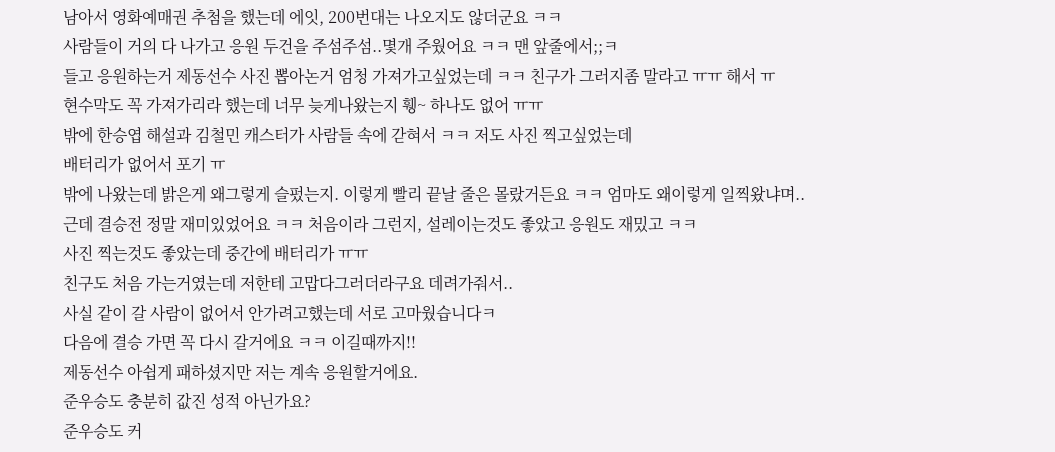남아서 영화예매권 추첨을 했는데 에잇, 200번대는 나오지도 않더군요 ㅋㅋ
사람들이 거의 다 나가고 응원 두건을 주섬주섬..몇개 주웠어요 ㅋㅋ 맨 앞줄에서;;ㅋ
들고 응원하는거 제동선수 사진 뽑아논거 엄청 가져가고싶었는데 ㅋㅋ 친구가 그러지좀 말라고 ㅠㅠ 해서 ㅠ
현수막도 꼭 가져가리라 했는데 너무 늦게나왔는지 휑~ 하나도 없어 ㅠㅠ
밖에 한승엽 해설과 김철민 캐스터가 사람들 속에 갇혀서 ㅋㅋ 저도 사진 찍고싶었는데
배터리가 없어서 포기 ㅠ
밖에 나왔는데 밝은게 왜그렇게 슬펐는지. 이렇게 빨리 끝날 줄은 몰랐거든요 ㅋㅋ 엄마도 왜이렇게 일찍왔냐며..
근데 결승전 정말 재미있었어요 ㅋㅋ 처음이라 그런지, 설레이는것도 좋았고 응원도 재밌고 ㅋㅋ
사진 찍는것도 좋았는데 중간에 배터리가 ㅠㅠ
친구도 처음 가는거였는데 저한테 고맙다그러더라구요 데려가줘서..
사실 같이 갈 사람이 없어서 안가려고했는데 서로 고마웠습니다ㅋ
다음에 결승 가면 꼭 다시 갈거에요 ㅋㅋ 이길때까지!!
제동선수 아쉽게 패하셨지만 저는 계속 응원할거에요.
준우승도 충분히 값진 성적 아닌가요?
준우승도 커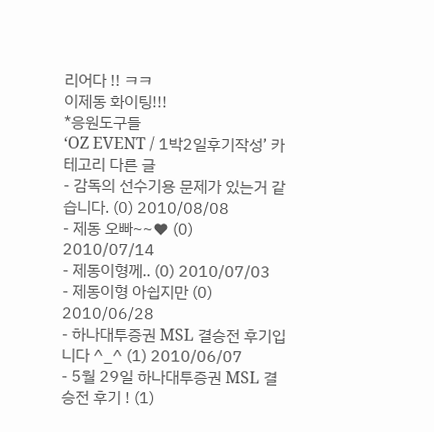리어다 !! ㅋㅋ
이제동 화이팅!!!
*응원도구들
‘OZ EVENT / 1박2일후기작성’ 카테고리 다른 글
- 감독의 선수기용 문제가 있는거 같습니다. (0) 2010/08/08
- 제동 오빠~~♥ (0) 2010/07/14
- 제동이형께.. (0) 2010/07/03
- 제동이형 아쉽지만 (0) 2010/06/28
- 하나대투증권 MSL 결승전 후기입니다 ^_^ (1) 2010/06/07
- 5월 29일 하나대투증권 MSL 결승전 후기 ! (1)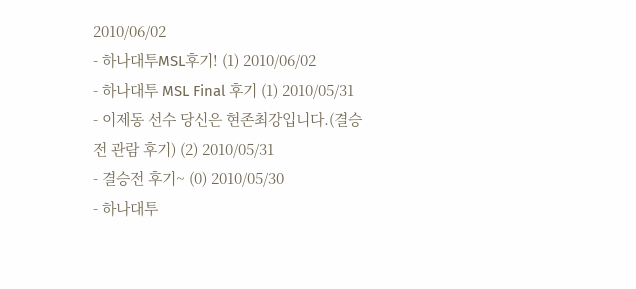2010/06/02
- 하나대투MSL후기! (1) 2010/06/02
- 하나대투 MSL Final 후기 (1) 2010/05/31
- 이제동 선수 당신은 현존최강입니다.(결승전 관람 후기) (2) 2010/05/31
- 결승전 후기~ (0) 2010/05/30
- 하나대투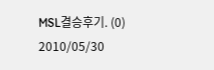MSL결승후기. (0) 2010/05/30